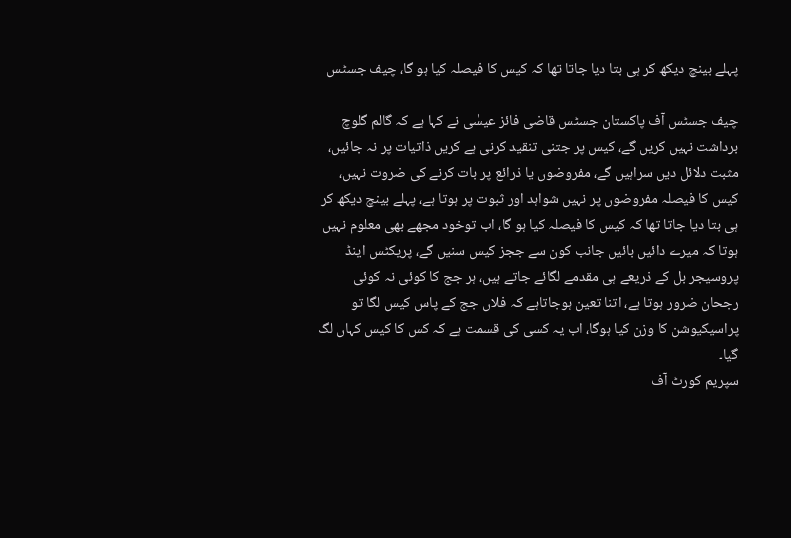پہلے بینچ دیکھ کر ہی بتا دیا جاتا تھا کہ کیس کا فیصلہ کیا ہو گا، چیف جسٹس

چیف جسٹس آف پاکستان جسٹس قاضی فائز عیسٰی نے کہا ہے کہ گالم گلوچ برداشت نہیں کریں گے، کیس پر جتنی تنقید کرنی ہے کریں ذاتیات پر نہ جائیں، مثبت دلائل دیں سراہیں گے، مفروضوں یا ذرائع پر بات کرنے کی ضروت نہیں، کیس کا فیصلہ مفروضوں پر نہیں شواہد اور ثبوت پر ہوتا ہے، پہلے بینچ دیکھ کر ہی بتا دیا جاتا تھا کہ کیس کا فیصلہ کیا ہو گا، اب توخود مجھے بھی معلوم نہیں ہوتا کہ میرے دائیں بائیں جانب کون سے ججز کیس سنیں گے، پریکٹس اینڈ پروسیجر بل کے ذریعے ہی مقدمے لگائے جاتے ہیں، ہر جج کا کوئی نہ کوئی رجحان ضرور ہوتا ہے، اتنا تعین ہوجاتاہے کہ فلاں جج کے پاس کیس لگا تو پراسیکیوشن کا وزن کیا ہوگا، اب یہ کسی کی قسمت ہے کہ کس کا کیس کہاں لگ گیا۔
سپریم کورٹ آف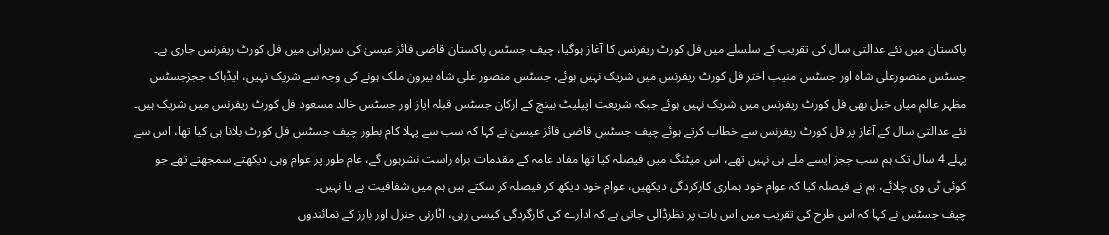پاکستان میں نئے عدالتی سال کی تقریب کے سلسلے میں فل کورٹ ریفرنس کا آغاز ہوگیا، چیف جسٹس پاکستان قاضی فائز عیسیٰ کی سربراہی میں فل کورٹ ریفرنس جاری ہے۔
جسٹس منصورعلی شاہ اور جسٹس منیب اختر فل کورٹ ریفرنس میں شریک نہیں ہوئے، جسٹس منصور علی شاہ بیرون ملک ہونے کی وجہ سے شریک نہیں، ایڈہاک ججزجسٹس مظہر عالم میاں خیل بھی فل کورٹ ریفرنس میں شریک نہیں ہوئے جبکہ شریعت اپیلیٹ بینچ کے ارکان جسٹس قبلہ ایاز اور جسٹس خالد مسعود فل کورٹ ریفرنس میں شریک ہیں۔
نئے عدالتی سال کے آغاز پر فل کورٹ ریفرنس سے خطاب کرتے ہوئے چیف جسٹس قاضی فائز عیسیٰ نے کہا کہ سب سے پہلا کام بطور چیف جسٹس فل کورٹ بلانا ہی کیا تھا، اس سے پہلے 4 سال تک ہم سب ججز ایسے ملے ہی نہیں تھے، اس میٹنگ میں فیصلہ کیا تھا مفاد عامہ کے مقدمات براہ راست نشرہوں گے، عام طور پر عوام وہی دیکھتے سمجھتے تھے جو کوئی ٹی وی چلائے، ہم نے فیصلہ کیا کہ عوام خود ہماری کارکردگی دیکھیں، عوام خود دیکھ کر فیصلہ کر سکتے ہیں ہم میں شفافیت ہے یا نہیں۔
چیف جسٹس نے کہا کہ اس طرح کی تقریب میں اس بات پر نظرڈالی جاتی ہے کہ ادارے کی کارگردگی کیسی رہی، اٹارنی جنرل اور بارز کے نمائندوں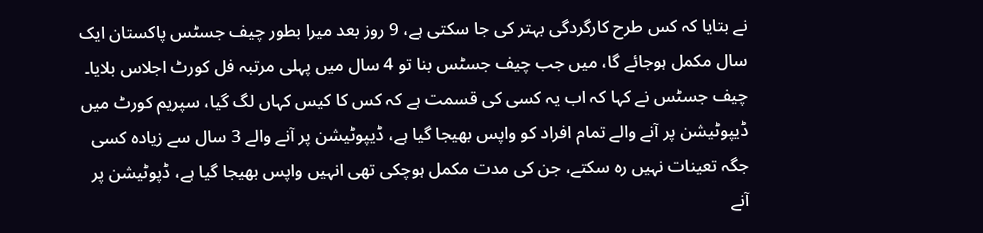نے بتایا کہ کس طرح کارگردگی بہتر کی جا سکتی ہے، 9 روز بعد میرا بطور چیف جسٹس پاکستان ایک سال مکمل ہوجائے گا، میں جب چیف جسٹس بنا تو 4 سال میں پہلی مرتبہ فل کورٹ اجلاس بلایا۔
چیف جسٹس نے کہا کہ اب یہ کسی کی قسمت ہے کہ کس کا کیس کہاں لگ گیا، سپریم کورٹ میں ڈیپوٹیشن پر آنے والے تمام افراد کو واپس بھیجا گیا ہے، ڈیپوٹیشن پر آنے والے 3 سال سے زیادہ کسی جگہ تعینات نہیں رہ سکتے، جن کی مدت مکمل ہوچکی تھی انہیں واپس بھیجا گیا ہے، ڈپوٹیشن پر آنے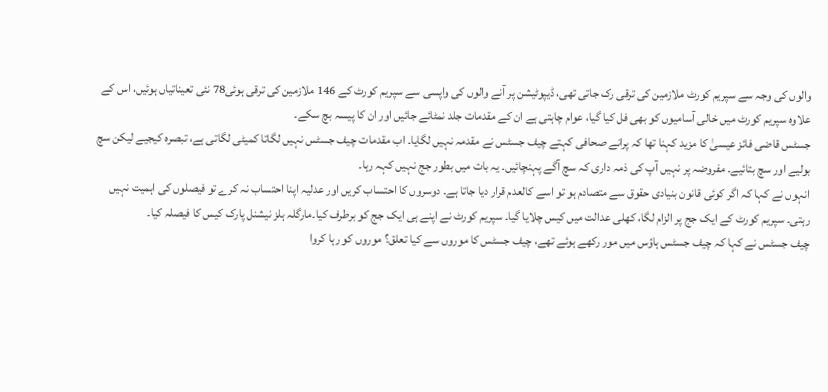والوں کی وجہ سے سپریم کورٹ ملازمین کی ترقی رک جاتی تھی، ڈیپوٹیشن پر آنے والوں کی واپسی سے سپریم کورٹ کے 146 ملازمین کی ترقی ہوئی78 نئی تعیناتیاں ہوئیں، اس کے علاوہ سپریم کورٹ میں خالی آسامیوں کو بھی فل کیا گیا، عوام چاہتی ہے ان کے مقدمات جلد نمٹائے جائیں اور ان کا پیسہ بچ سکے۔
جسٹس قاضی فائز عیسیٰ کا مزید کہنا تھا کہ پرانے صحافی کہتے چیف جسٹس نے مقدمہ نہیں لگایا۔ اب مقدمات چیف جسٹس نہیں لگاتا کمیٹی لگاتی ہے، تبصرہ کیجیے لیکن سچ بولیے اور سچ بتائیے۔ مفروضہ پر نہیں آپ کی ذمہ داری کہ سچ آگے پہنچائیں۔ یہ بات میں بطور جج نہیں کہہ رہا۔
انہوں نے کہا کہ اگر کوئی قانون بنیادی حقوق سے متصادم ہو تو اسے کالعدم قرار دیا جاتا ہے۔ دوسروں کا احتساب کریں اور عدلیہ اپنا احتساب نہ کرے تو فیصلوں کی اہمیت نہیں رہتی۔ سپریم کورٹ کے ایک جج پر الزام لگا، کھلی عدالت میں کیس چلایا گیا۔ سپریم کورٹ نے اپنے ہی ایک جج کو برطرف کیا۔مارگلہ ہلز نیشنل پارک کیس کا فیصلہ کیا۔
چیف جسٹس نے کہا کہ چیف جسٹس ہاؤس میں مور رکھے ہوئے تھے، چیف جسٹس کا موروں سے کیا تعلق؟ موروں کو رہا کروا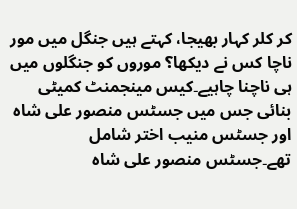کر کلر کہار بھیجا، کہتے ہیں جنگل میں مور ناچا کس نے دیکھا؟ موروں کو جنگلوں میں ہی ناچنا چاہیے۔کیس مینجمنٹ کمیٹی بنائی جس میں جسٹس منصور علی شاہ اور جسٹس منیب اختر شامل تھے۔جسٹس منصور علی شاہ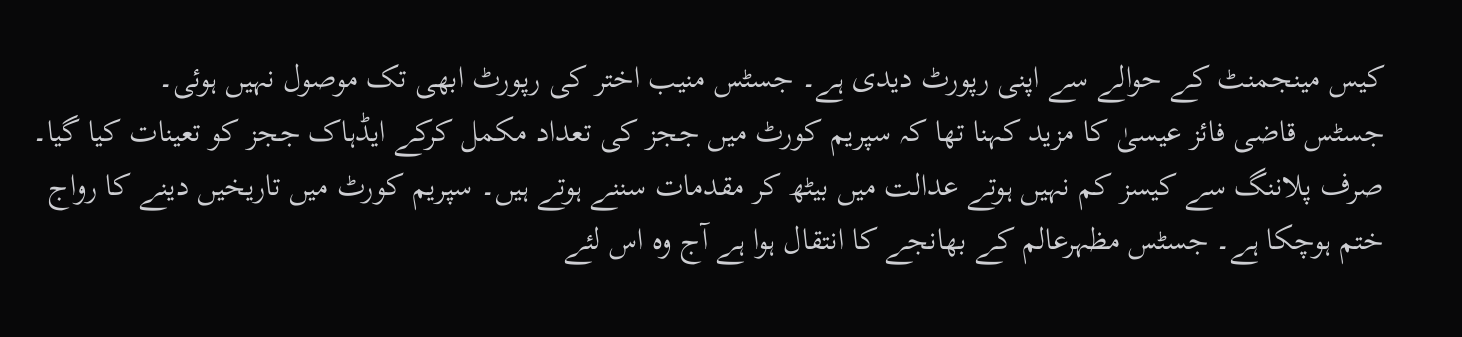کیس مینجمنٹ کے حوالے سے اپنی رپورٹ دیدی ہے۔ جسٹس منیب اختر کی رپورٹ ابھی تک موصول نہیں ہوئی۔
جسٹس قاضی فائز عیسیٰ کا مزید کہنا تھا کہ سپریم کورٹ میں ججز کی تعداد مکمل کرکے ایڈہاک ججز کو تعینات کیا گیا۔ صرف پلاننگ سے کیسز کم نہیں ہوتے عدالت میں بیٹھ کر مقدمات سننے ہوتے ہیں۔ سپریم کورٹ میں تاریخیں دینے کا رواج ختم ہوچکا ہے۔ جسٹس مظہرعالم کے بھانجے کا انتقال ہوا ہے آج وہ اس لئے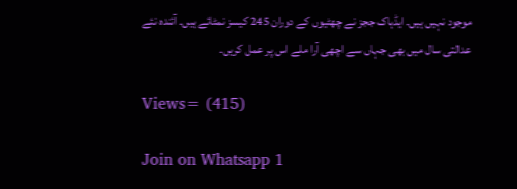موجود نہیں ہیں۔ ایڈہاک ججز نے چھٹیوں کے دوران 245 کیسز نمٹائے ہیں۔ آئندہ نئے عدالتی سال میں بھی جہاں سے اچھی آرا ملے اس پر عمل کریں۔

Views= (415)

Join on Whatsapp 1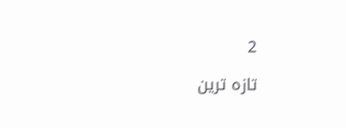2

تازہ ترین